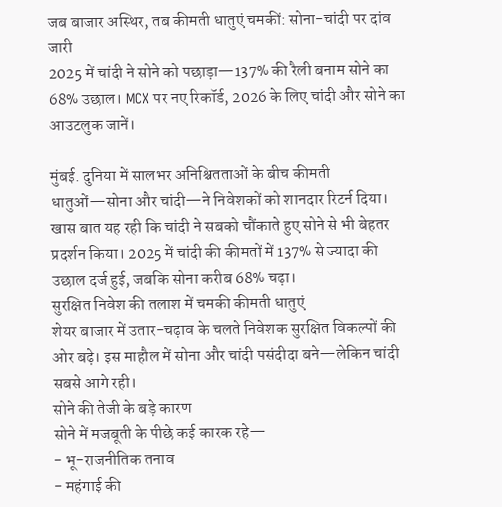जब बाजार अस्थिर, तब कीमती धातुएं चमकीं: सोना-चांदी पर दांव जारी
2025 में चांदी ने सोने को पछाड़ा—137% की रैली बनाम सोने का 68% उछाल। MCX पर नए रिकॉर्ड, 2026 के लिए चांदी और सोने का आउटलुक जानें।

मुंबई. दुनिया में सालभर अनिश्चितताओं के बीच कीमती धातुओं—सोना और चांदी—ने निवेशकों को शानदार रिटर्न दिया। खास बात यह रही कि चांदी ने सबको चौंकाते हुए सोने से भी बेहतर प्रदर्शन किया। 2025 में चांदी की कीमतों में 137% से ज्यादा की उछाल दर्ज हुई, जबकि सोना करीब 68% चढ़ा।
सुरक्षित निवेश की तलाश में चमकी कीमती धातुएं
शेयर बाजार में उतार-चढ़ाव के चलते निवेशक सुरक्षित विकल्पों की ओर बढ़े। इस माहौल में सोना और चांदी पसंदीदा बने—लेकिन चांदी सबसे आगे रही।
सोने की तेजी के बड़े कारण
सोने में मजबूती के पीछे कई कारक रहे—
- भू-राजनीतिक तनाव
- महंगाई की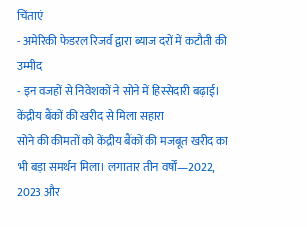चिंताएं
- अमेरिकी फेडरल रिजर्व द्वारा ब्याज दरों में कटौती की उम्मीद
- इन वजहों से निवेशकों ने सोने में हिस्सेदारी बढ़ाई।
केंद्रीय बैंकों की खरीद से मिला सहारा
सोने की कीमतों को केंद्रीय बैंकों की मजबूत खरीद का भी बड़ा समर्थन मिला। लगातार तीन वर्षों—2022, 2023 और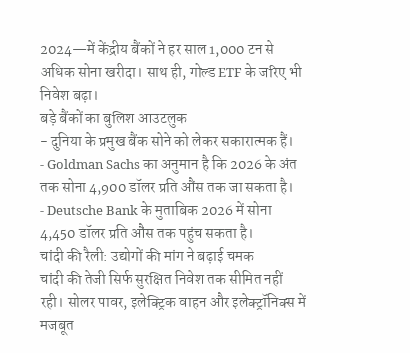2024—में केंद्रीय बैंकों ने हर साल 1,000 टन से अधिक सोना खरीदा। साथ ही, गोल्ड ETF के जरिए भी निवेश बढ़ा।
बड़े बैंकों का बुलिश आउटलुक
- दुनिया के प्रमुख बैंक सोने को लेकर सकारात्मक हैं।
- Goldman Sachs का अनुमान है कि 2026 के अंत तक सोना 4,900 डॉलर प्रति औंस तक जा सकता है।
- Deutsche Bank के मुताबिक 2026 में सोना 4,450 डॉलर प्रति औंस तक पहुंच सकता है।
चांदी की रैली: उद्योगों की मांग ने बढ़ाई चमक
चांदी की तेजी सिर्फ सुरक्षित निवेश तक सीमित नहीं रही। सोलर पावर, इलेक्ट्रिक वाहन और इलेक्ट्रॉनिक्स में मजबूत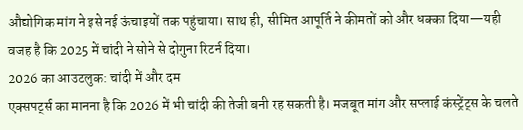औद्योगिक मांग ने इसे नई ऊंचाइयों तक पहुंचाया। साथ ही, सीमित आपूर्ति ने कीमतों को और धक्का दिया—यही वजह है कि 2025 में चांदी ने सोने से दोगुना रिटर्न दिया।
2026 का आउटलुक: चांदी में और दम
एक्सपर्ट्स का मानना है कि 2026 में भी चांदी की तेजी बनी रह सकती है। मजबूत मांग और सप्लाई कंस्ट्रेंट्स के चलते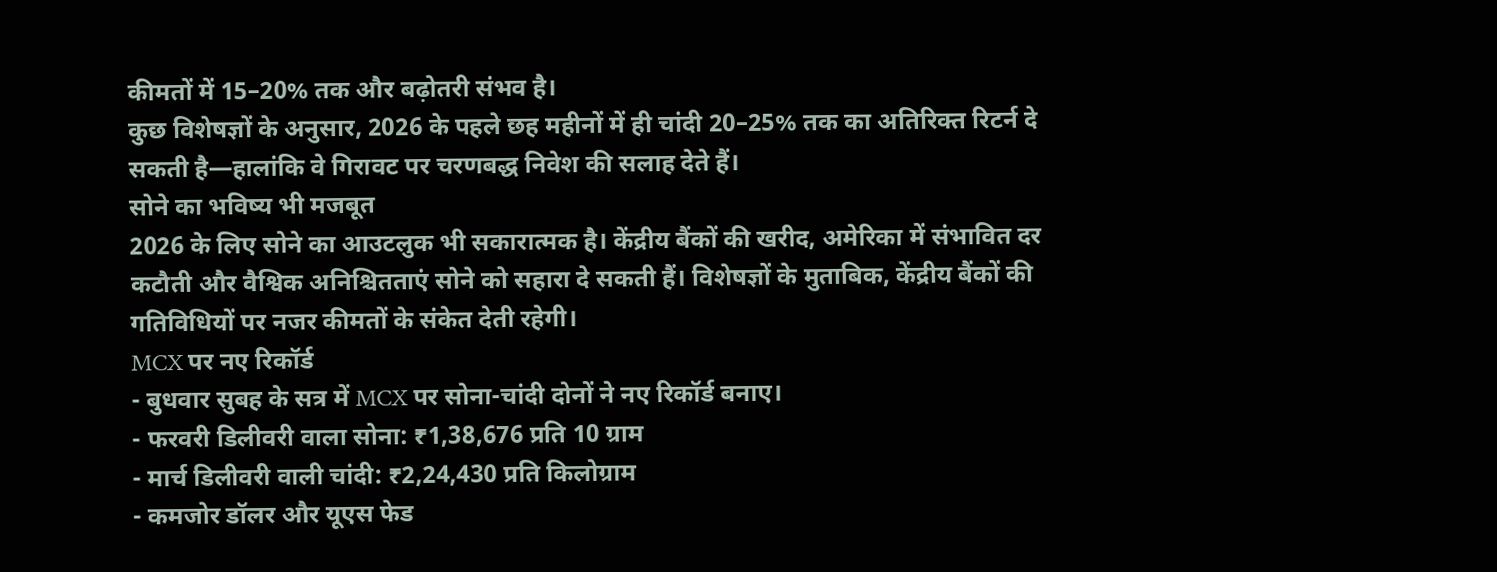कीमतों में 15–20% तक और बढ़ोतरी संभव है।
कुछ विशेषज्ञों के अनुसार, 2026 के पहले छह महीनों में ही चांदी 20–25% तक का अतिरिक्त रिटर्न दे सकती है—हालांकि वे गिरावट पर चरणबद्ध निवेश की सलाह देते हैं।
सोने का भविष्य भी मजबूत
2026 के लिए सोने का आउटलुक भी सकारात्मक है। केंद्रीय बैंकों की खरीद, अमेरिका में संभावित दर कटौती और वैश्विक अनिश्चितताएं सोने को सहारा दे सकती हैं। विशेषज्ञों के मुताबिक, केंद्रीय बैंकों की गतिविधियों पर नजर कीमतों के संकेत देती रहेगी।
MCX पर नए रिकॉर्ड
- बुधवार सुबह के सत्र में MCX पर सोना-चांदी दोनों ने नए रिकॉर्ड बनाए।
- फरवरी डिलीवरी वाला सोना: ₹1,38,676 प्रति 10 ग्राम
- मार्च डिलीवरी वाली चांदी: ₹2,24,430 प्रति किलोग्राम
- कमजोर डॉलर और यूएस फेड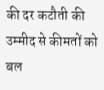की दर कटौती की उम्मीद से कीमतों को बल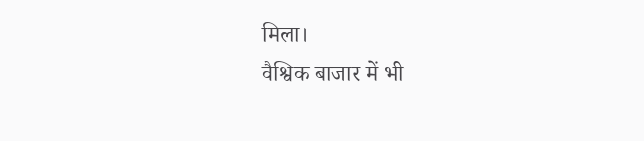मिला।
वैश्विक बाजार में भी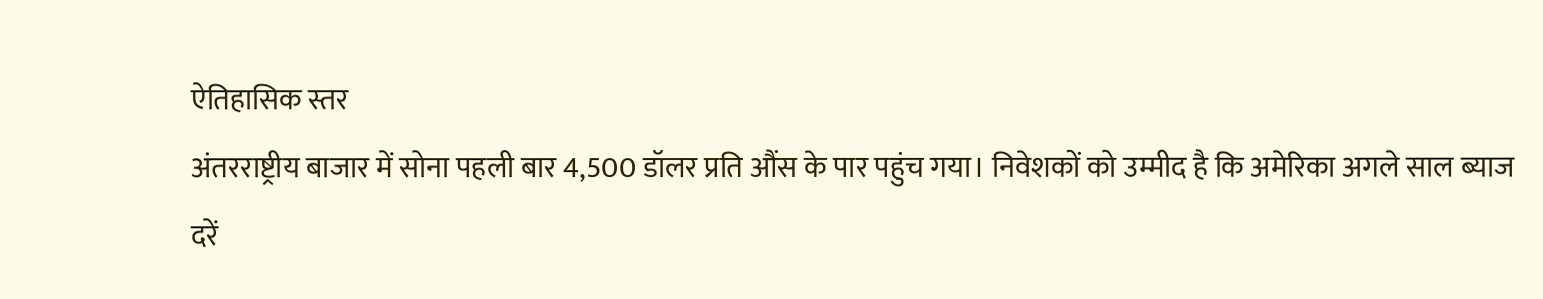ऐतिहासिक स्तर
अंतरराष्ट्रीय बाजार में सोना पहली बार 4,500 डॉलर प्रति औंस के पार पहुंच गया। निवेशकों को उम्मीद है कि अमेरिका अगले साल ब्याज दरें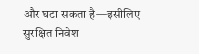और घटा सकता है—इसीलिए सुरक्षित निवेश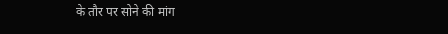के तौर पर सोने की मांग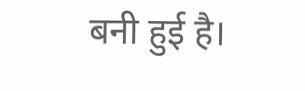बनी हुई है।